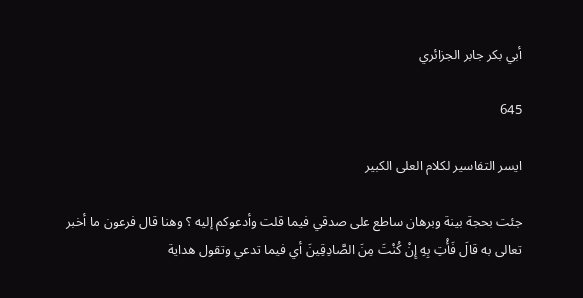أبي بكر جابر الجزائري

645

ايسر التفاسير لكلام العلى الكبير

جئت بحجة بينة وبرهان ساطع على صدقي فيما قلت وأدعوكم إليه ؟ وهنا قال فرعون ما أخبر تعالى به قالَ فَأْتِ بِهِ إِنْ كُنْتَ مِنَ الصَّادِقِينَ أي فيما تدعي وتقول هداية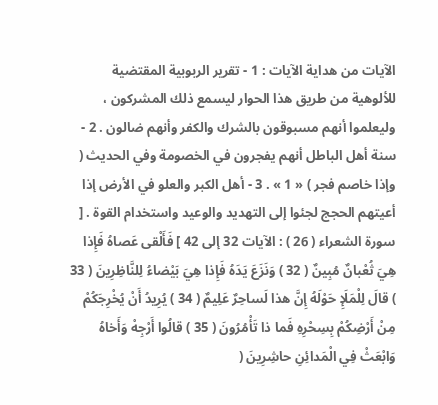الآيات من هداية الآيات : 1 - تقرير الربوبية المقتضية للألوهية من طريق هذا الحوار ليسمع ذلك المشركون ، وليعلموا أنهم مسبوقون بالشرك والكفر وأنهم ضالون . 2 - سنة أهل الباطل أنهم يفجرون في الخصومة وفي الحديث ( وإذا خاصم فجر ) « 1 » . 3 - أهل الكبر والعلو في الأرض إذا أعيتهم الحجج لجئوا إلى التهديد والوعيد واستخدام القوة . [ سورة الشعراء ( 26 ) : الآيات 32 إلى 42 ] فَأَلْقى عَصاهُ فَإِذا هِيَ ثُعْبانٌ مُبِينٌ ( 32 ) وَنَزَعَ يَدَهُ فَإِذا هِيَ بَيْضاءُ لِلنَّاظِرِينَ ( 33 ) قالَ لِلْمَلَإِ حَوْلَهُ إِنَّ هذا لَساحِرٌ عَلِيمٌ ( 34 ) يُرِيدُ أَنْ يُخْرِجَكُمْ مِنْ أَرْضِكُمْ بِسِحْرِهِ فَما ذا تَأْمُرُونَ ( 35 ) قالُوا أَرْجِهْ وَأَخاهُ وَابْعَثْ فِي الْمَدائِنِ حاشِرِينَ (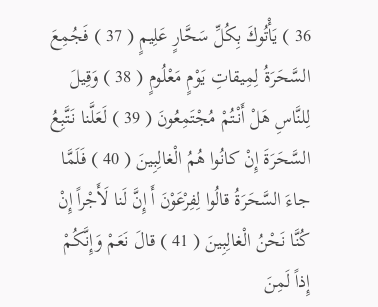36 ) يَأْتُوكَ بِكُلِّ سَحَّارٍ عَلِيمٍ ( 37 ) فَجُمِعَ السَّحَرَةُ لِمِيقاتِ يَوْمٍ مَعْلُومٍ ( 38 ) وَقِيلَ لِلنَّاسِ هَلْ أَنْتُمْ مُجْتَمِعُونَ ( 39 ) لَعَلَّنا نَتَّبِعُ السَّحَرَةَ إِنْ كانُوا هُمُ الْغالِبِينَ ( 40 ) فَلَمَّا جاءَ السَّحَرَةُ قالُوا لِفِرْعَوْنَ أَ إِنَّ لَنا لَأَجْراً إِنْ كُنَّا نَحْنُ الْغالِبِينَ ( 41 ) قالَ نَعَمْ وَإِنَّكُمْ إِذاً لَمِنَ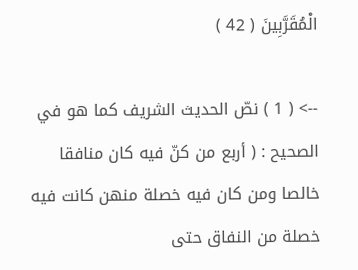الْمُقَرَّبِينَ ( 42 )

--> ( 1 ) نصّ الحديث الشريف كما هو في الصحيح : ( أربع من كنّ فيه كان منافقا خالصا ومن كان فيه خصلة منهن كانت فيه خصلة من النفاق حتى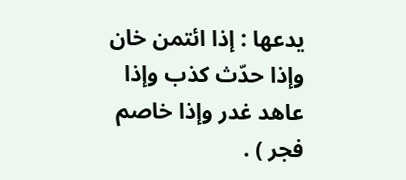يدعها : إذا ائتمن خان وإذا حدّث كذب وإذا عاهد غدر وإذا خاصم فجر ) .